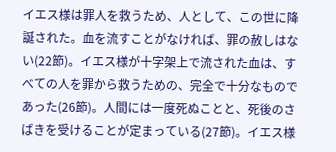イエス様は罪人を救うため、人として、この世に降誕された。血を流すことがなければ、罪の赦しはない(22節)。イエス様が十字架上で流された血は、すべての人を罪から救うための、完全で十分なものであった(26節)。人間には一度死ぬことと、死後のさばきを受けることが定まっている(27節)。イエス様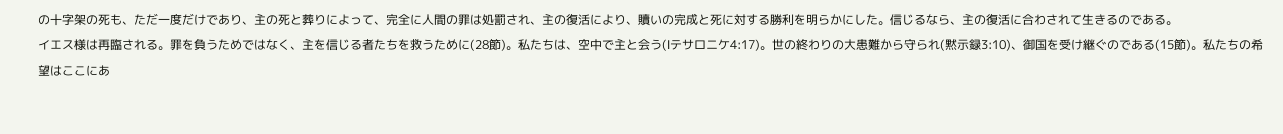の十字架の死も、ただ一度だけであり、主の死と葬りによって、完全に人間の罪は処罰され、主の復活により、贖いの完成と死に対する勝利を明らかにした。信じるなら、主の復活に合わされて生きるのである。
イエス様は再臨される。罪を負うためではなく、主を信じる者たちを救うために(28節)。私たちは、空中で主と会う(Ⅰテサロニケ4:17)。世の終わりの大患難から守られ(黙示録3:10)、御国を受け継ぐのである(15節)。私たちの希望はここにあ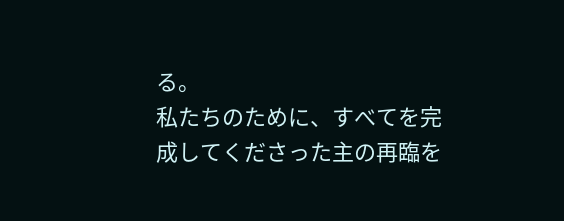る。
私たちのために、すべてを完成してくださった主の再臨を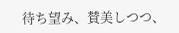待ち望み、賛美しつつ、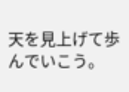天を見上げて歩んでいこう。